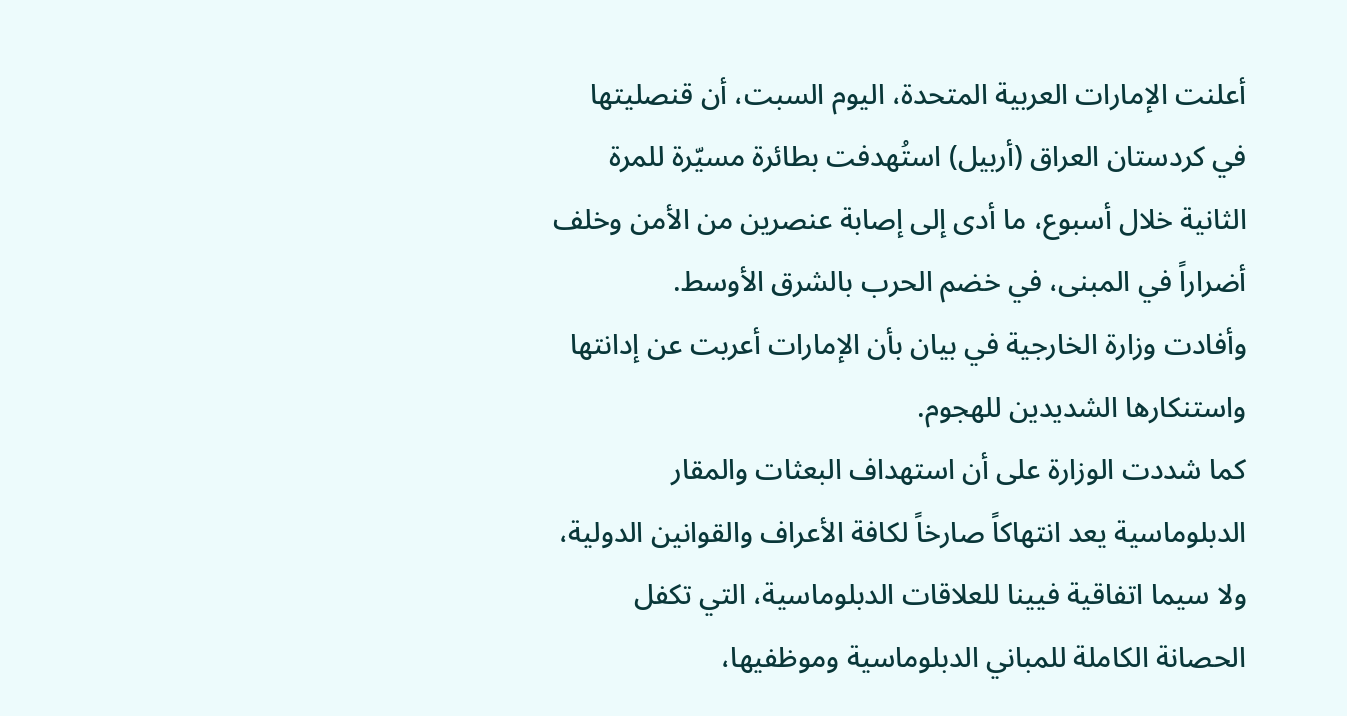أعلنت الإمارات العربية المتحدة، اليوم السبت، أن قنصليتها في كردستان العراق (أربيل) استُهدفت بطائرة مسيّرة للمرة الثانية خلال أسبوع، ما أدى إلى إصابة عنصرين من الأمن وخلف أضراراً في المبنى، في خضم الحرب بالشرق الأوسط.
وأفادت وزارة الخارجية في بيان بأن الإمارات أعربت عن إدانتها واستنكارها الشديدين للهجوم.
كما شددت الوزارة على أن استهداف البعثات والمقار الدبلوماسية يعد انتهاكاً صارخاً لكافة الأعراف والقوانين الدولية، ولا سيما اتفاقية فيينا للعلاقات الدبلوماسية، التي تكفل الحصانة الكاملة للمباني الدبلوماسية وموظفيها،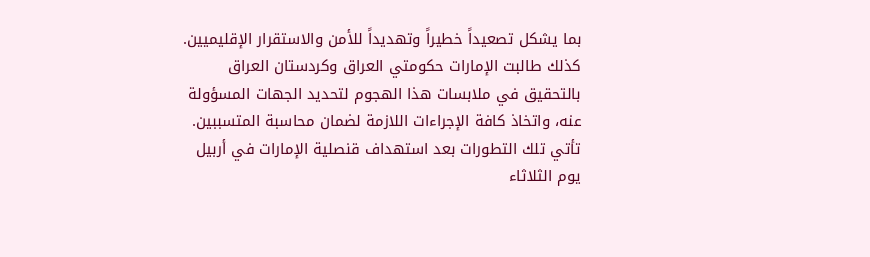بما يشكل تصعيداً خطيراً وتهديداً للأمن والاستقرار الإقليميين.
كذلك طالبت الإمارات حكومتي العراق وكردستان العراق بالتحقيق في ملابسات هذا الهجوم لتحديد الجهات المسؤولة عنه، واتخاذ كافة الإجراءات اللازمة لضمان محاسبة المتسببين.
تأتي تلك التطورات بعد استهداف قنصلية الإمارات في أربيل يوم الثلاثاء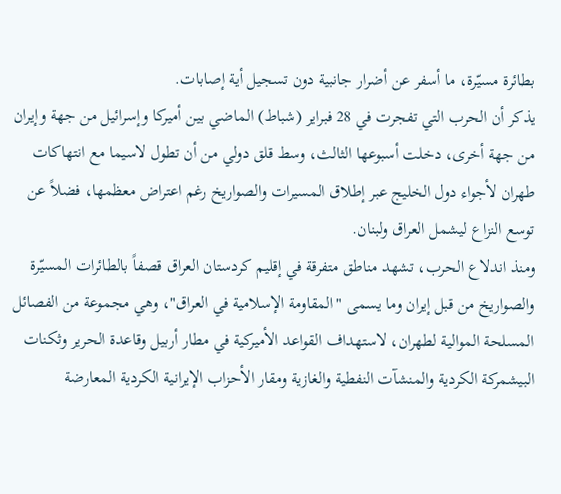بطائرة مسيّرة، ما أسفر عن أضرار جانبية دون تسجيل أية إصابات.
يذكر أن الحرب التي تفجرت في 28 فبراير (شباط) الماضي بين أميركا وإسرائيل من جهة وإيران من جهة أخرى، دخلت أسبوعها الثالث، وسط قلق دولي من أن تطول لاسيما مع انتهاكات طهران لأجواء دول الخليج عبر إطلاق المسيرات والصواريخ رغم اعتراض معظمها، فضلاً عن توسع النزاع ليشمل العراق ولبنان.
ومنذ اندلاع الحرب، تشهد مناطق متفرقة في إقليم كردستان العراق قصفاً بالطائرات المسيّرة والصواريخ من قبل إيران وما يسمى "المقاومة الإسلامية في العراق"، وهي مجموعة من الفصائل المسلحة الموالية لطهران، لاستهداف القواعد الأميركية في مطار أربيل وقاعدة الحرير وثكنات البيشمركة الكردية والمنشآت النفطية والغازية ومقار الأحزاب الإيرانية الكردية المعارضة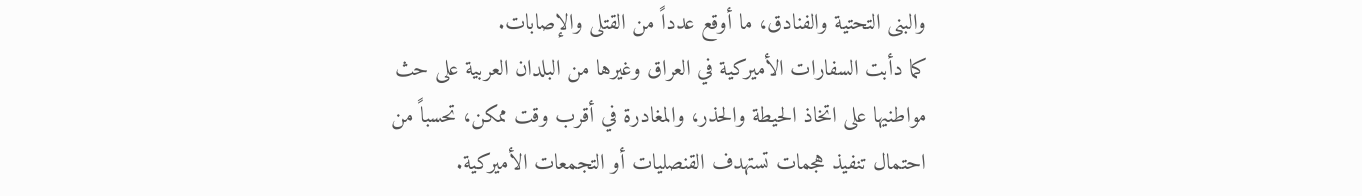والبنى التحتية والفنادق، ما أوقع عدداً من القتلى والإصابات.
كما دأبت السفارات الأميركية في العراق وغيرها من البلدان العربية على حث مواطنيها على اتخاذ الحيطة والحذر، والمغادرة في أقرب وقت ممكن، تحسباً من احتمال تنفيذ هجمات تستهدف القنصليات أو التجمعات الأميركية.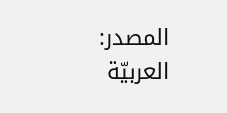المصدر:
العربيّة